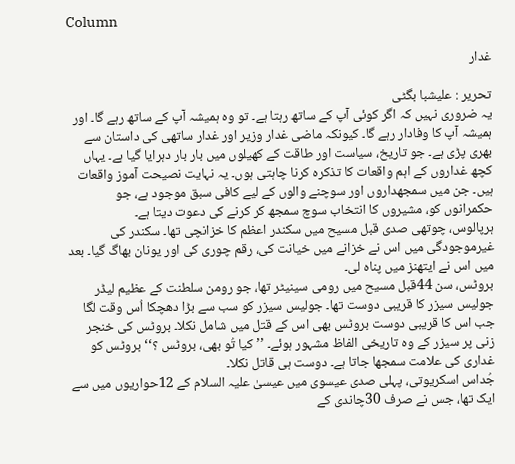Column

غدار

تحریر : علیشبا بگٹی
یہ ضروری نہیں کہ اگر کوئی آپ کے ساتھ رہتا ہے۔ تو وہ ہمیشہ آپ کے ساتھ رہے گا۔ اور ہمیشہ آپ کا وفادار رہے گا۔ کیونکہ ماضی غدار وزیر اور غدار ساتھی کی داستان سے بھری پڑی ہے۔ جو تاریخ، سیاست اور طاقت کے کھیلوں میں بار بار دہرایا گیا ہے۔ یہاں کچھ غداروں کے اہم واقعات کا تذکرہ کرنا چاہتی ہوں۔ یہ نہایت نصیحت آموز واقعات ہیں۔ جن میں سمجھداروں اور سوچنے والوں کے لیے کافی سبق موجود ہے، جو حکمرانوں کو، مشیروں کا انتخاب سوچ سمجھ کر کرنے کی دعوت دیتا ہے۔
ہرپالوس، چوتھی صدی قبل مسیح میں سکندر اعظم کا خزانچی تھا۔ سکندر کی غیرموجودگی میں اس نے خزانے میں خیانت کی، رقم چوری کی اور یونان بھاگ گیا۔ بعد میں اس نے ایتھنز میں پناہ لی۔
بروٹس، سن 44قبل مسیح میں رومی سینیٹر تھا، جو رومن سلطنت کے عظیم لیڈر جولیس سیزر کا قریبی دوست تھا۔ جولیس سیزر کو سب سے بڑا دھچکا اُس وقت لگا جب اس کا قریبی دوست بروٹس بھی اس کے قتل میں شامل نکلا۔ بروٹس کی خنجر زنی پر سیزر کے وہ تاریخی الفاظ مشہور ہوئے۔ ’’ کیا تُو بھی، بروٹس ؟‘‘ بروٹس کو غداری کی علامت سمجھا جاتا ہے۔ دوست ہی قاتل نکلا۔
جُداس اسکریوتی، پہلی صدی عیسوی میں عیسیٰ علیہ السلام کے 12حواریوں میں سے ایک تھا، جس نے صرف 30چاندی کے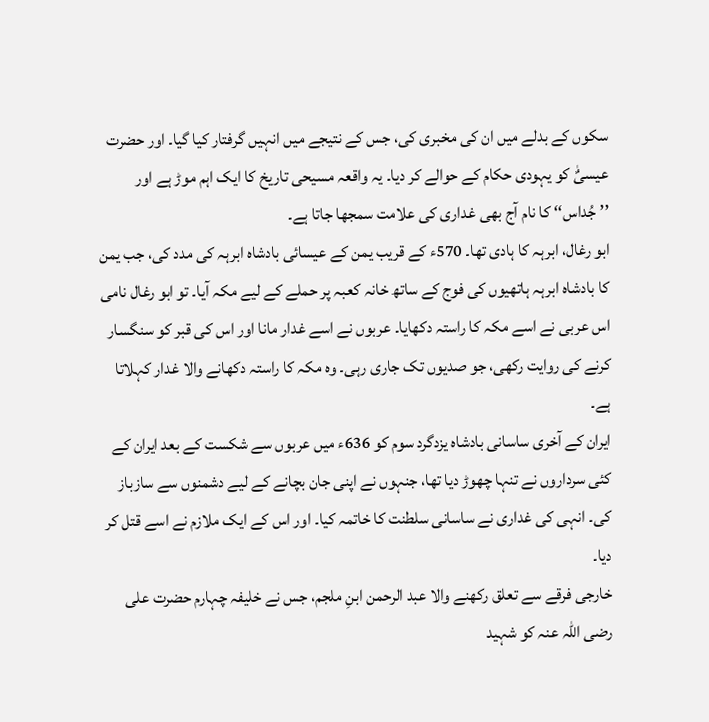سکوں کے بدلے میں ان کی مخبری کی، جس کے نتیجے میں انہیں گرفتار کیا گیا۔ اور حضرت عیسیٌٰ کو یہودی حکام کے حوالے کر دیا۔ یہ واقعہ مسیحی تاریخ کا ایک اہم موڑ ہے اور ’’جُداس‘‘ کا نام آج بھی غداری کی علامت سمجھا جاتا ہے۔
ابو رغال، ابرہہ کا ہادی تھا۔ 570ء کے قریب یمن کے عیسائی بادشاہ ابرہہ کی مدد کی، جب یمن کا بادشاہ ابرہہ ہاتھیوں کی فوج کے ساتھ خانہ کعبہ پر حملے کے لیے مکہ آیا۔ تو ابو رغال نامی اس عربی نے اسے مکہ کا راستہ دکھایا۔ عربوں نے اسے غدار مانا اور اس کی قبر کو سنگسار کرنے کی روایت رکھی، جو صدیوں تک جاری رہی۔ وہ مکہ کا راستہ دکھانے والا غدار کہلاتا ہے۔
ایران کے آخری ساسانی بادشاہ یزدگرد سوم کو 636ء میں عربوں سے شکست کے بعد ایران کے کئی سرداروں نے تنہا چھوڑ دیا تھا، جنہوں نے اپنی جان بچانے کے لیے دشمنوں سے سازباز کی۔ انہی کی غداری نے ساسانی سلطنت کا خاتمہ کیا۔ اور اس کے ایک ملازم نے اسے قتل کر دیا۔
خارجی فرقے سے تعلق رکھنے والا عبد الرحمن ابنِ ملجم، جس نے خلیفہ چہارم حضرت علی رضی اللہ عنہ کو شہید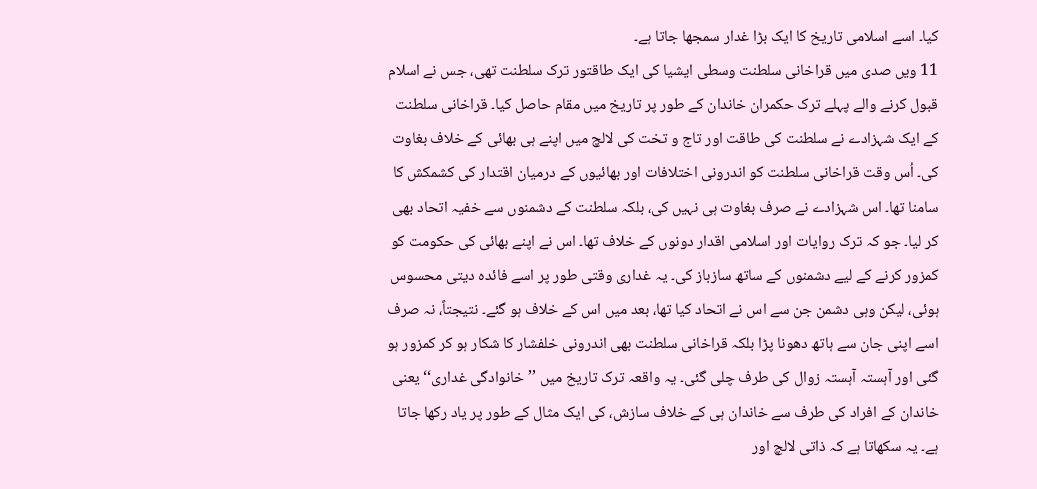کیا۔ اسے اسلامی تاریخ کا ایک بڑا غدار سمجھا جاتا ہے۔
11 ویں صدی میں قراخانی سلطنت وسطی ایشیا کی ایک طاقتور ترک سلطنت تھی، جس نے اسلام قبول کرنے والے پہلے ترک حکمران خاندان کے طور پر تاریخ میں مقام حاصل کیا۔ قراخانی سلطنت کے ایک شہزادے نے سلطنت کی طاقت اور تاج و تخت کی لالچ میں اپنے ہی بھائی کے خلاف بغاوت کی۔ اُس وقت قراخانی سلطنت کو اندرونی اختلافات اور بھائیوں کے درمیان اقتدار کی کشمکش کا سامنا تھا۔ اس شہزادے نے صرف بغاوت ہی نہیں کی، بلکہ سلطنت کے دشمنوں سے خفیہ اتحاد بھی کر لیا۔ جو کہ ترک روایات اور اسلامی اقدار دونوں کے خلاف تھا۔ اس نے اپنے بھائی کی حکومت کو کمزور کرنے کے لیے دشمنوں کے ساتھ سازباز کی۔ یہ غداری وقتی طور پر اسے فائدہ دیتی محسوس ہوئی، لیکن وہی دشمن جن سے اس نے اتحاد کیا تھا، بعد میں اس کے خلاف ہو گئے۔ نتیجتاً، نہ صرف اسے اپنی جان سے ہاتھ دھونا پڑا بلکہ قراخانی سلطنت بھی اندرونی خلفشار کا شکار ہو کر کمزور ہو گئی اور آہستہ آہستہ زوال کی طرف چلی گئی۔ یہ واقعہ ترک تاریخ میں ’’ خانوادگی غداری‘‘ یعنی خاندان کے افراد کی طرف سے خاندان ہی کے خلاف سازش، کی ایک مثال کے طور پر یاد رکھا جاتا ہے۔ یہ سکھاتا ہے کہ ذاتی لالچ اور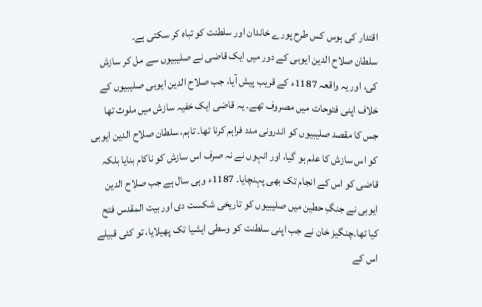اقتدار کی ہوس کس طرح پورے خاندان اور سلطنت کو تباہ کر سکتی ہے۔
سلطان صلاح الدین ایوبی کے دور میں ایک قاضی نے صلیبیوں سے مل کر سازش کی، اور یہ واقعہ 1187ء کے قریب پیش آیا، جب صلاح الدین ایوبی صلیبیوں کے خلاف اپنی فتوحات میں مصروف تھے۔ یہ قاضی ایک خفیہ سازش میں ملوث تھا جس کا مقصد صلیبیوں کو اندرونی مدد فراہم کرنا تھا۔ تاہم، سلطان صلاح الدین ایوبی کو اس سازش کا علم ہو گیا، اور انہوں نے نہ صرف اس سازش کو ناکام بنایا بلکہ قاضی کو اس کے انجام تک بھی پہنچایا۔ 1187ء وہی سال ہے جب صلاح الدین ایوبی نے جنگِ حطین میں صلیبیوں کو تاریخی شکست دی اور بیت المقدس فتح کیا تھا۔چنگیز خان نے جب اپنی سلطنت کو وسطی ایشیا تک پھیلایا، تو کئی قبیلے اس کے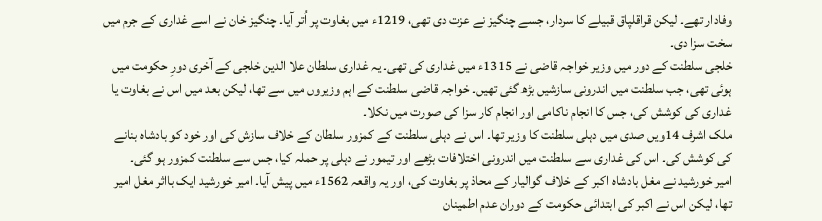وفادار تھے۔ لیکن قراقلپاق قبیلے کا سردار، جسے چنگیز نے عزت دی تھی، 1219ء میں بغاوت پر اُتر آیا۔ چنگیز خان نے اسے غداری کے جرم میں سخت سزا دی۔
خلجی سلطنت کے دور میں وزیر خواجہ قاضی نے 1315ء میں غداری کی تھی۔ یہ غداری سلطان علا الدین خلجی کے آخری دورِ حکومت میں ہوئی تھی، جب سلطنت میں اندرونی سازشیں بڑھ گئی تھیں۔ خواجہ قاضی سلطنت کے اہم وزیروں میں سے تھا، لیکن بعد میں اس نے بغاوت یا غداری کی کوشش کی، جس کا انجام ناکامی اور انجام کار سزا کی صورت میں نکلا۔
ملک اشرف 14ویں صدی میں دہلی سلطنت کا وزیر تھا۔ اس نے دہلی سلطنت کے کمزور سلطان کے خلاف سازش کی اور خود کو بادشاہ بنانے کی کوشش کی۔ اس کی غداری سے سلطنت میں اندرونی اختلافات بڑھے اور تیمور نے دہلی پر حملہ کیا، جس سے سلطنت کمزور ہو گئی۔
امیر خورشید نے مغل بادشاہ اکبر کے خلاف گوالیار کے محاذ پر بغاوت کی، اور یہ واقعہ 1562ء میں پیش آیا۔ امیر خورشید ایک بااثر مغل امیر تھا، لیکن اس نے اکبر کی ابتدائی حکومت کے دوران عدم اطمینان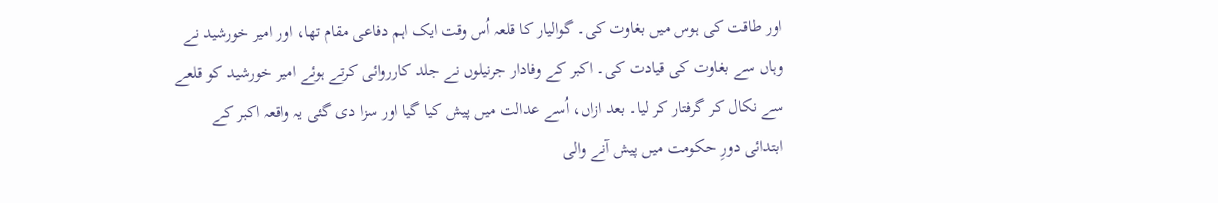اور طاقت کی ہوس میں بغاوت کی۔ گوالیار کا قلعہ اُس وقت ایک اہم دفاعی مقام تھا، اور امیر خورشید نے وہاں سے بغاوت کی قیادت کی۔ اکبر کے وفادار جرنیلوں نے جلد کارروائی کرتے ہوئے امیر خورشید کو قلعے سے نکال کر گرفتار کر لیا۔ بعد ازاں، اُسے عدالت میں پیش کیا گیا اور سزا دی گئی یہ واقعہ اکبر کے ابتدائی دورِ حکومت میں پیش آنے والی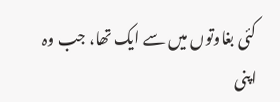کئی بغاوتوں میں سے ایک تھا، جب وہ اپنی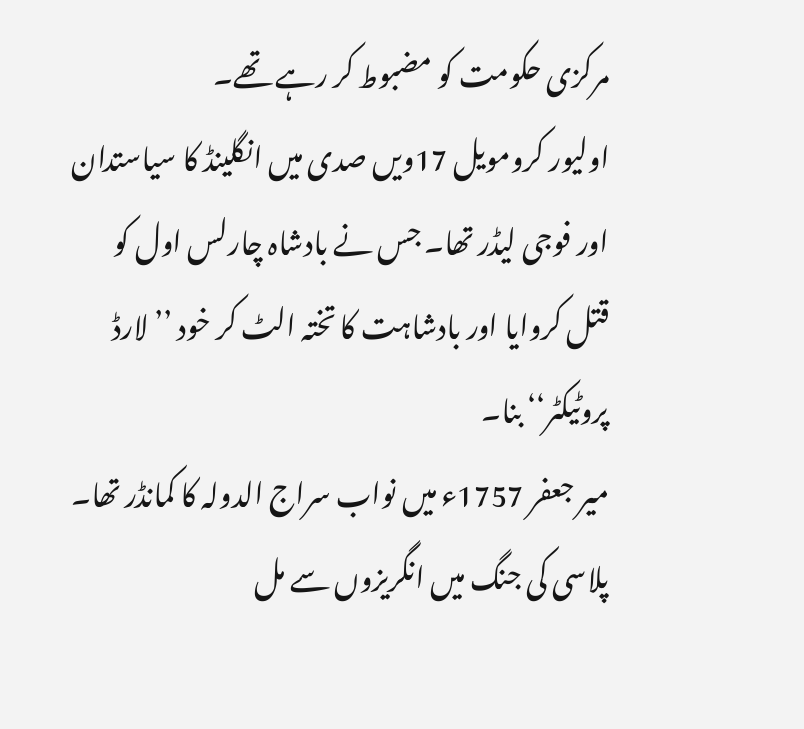مرکزی حکومت کو مضبوط کر رہے تھے۔
اولیور کرومویل 17ویں صدی میں انگلینڈ کا سیاستدان اور فوجی لیڈر تھا۔ جس نے بادشاہ چارلس اول کو قتل کروایا اور بادشاہت کا تختہ الٹ کر خود ’’ لارڈ پروٹیکٹر‘‘ بنا۔
میر جعفر 1757ء میں نواب سراج الدولہ کا کمانڈر تھا۔ پلاسی کی جنگ میں انگریزوں سے مل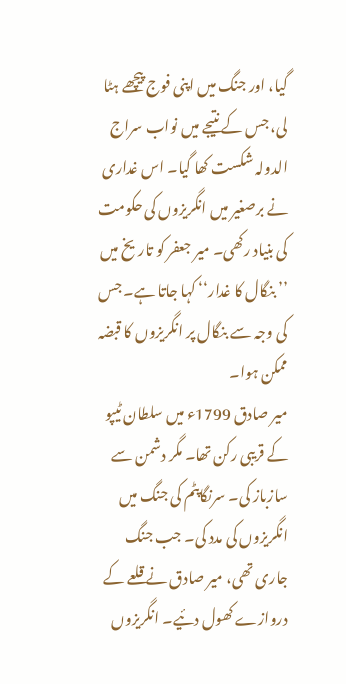گیا، اور جنگ میں اپنی فوج پیچھے ہٹا لی، جس کے نتیجے میں نواب سراج الدولہ شکست کھا گیا۔ اس غداری نے برصغیر میں انگریزوں کی حکومت کی بنیاد رکھی۔ میر جعفر کو تاریخ میں ’’ بنگال کا غدار‘‘ کہا جاتا ہے۔ جس کی وجہ سے بنگال پر انگریزوں کا قبضہ ممکن ہوا۔
میر صادق 1799ء میں سلطان ٹیپو کے قریبی رکن تھا۔ مگر دشمن سے سازباز کی۔ سرنگاپٹم کی جنگ میں انگریزوں کی مدد کی۔ جب جنگ جاری تھی، میر صادق نے قلعے کے دروازے کھول دئیے۔ انگریزوں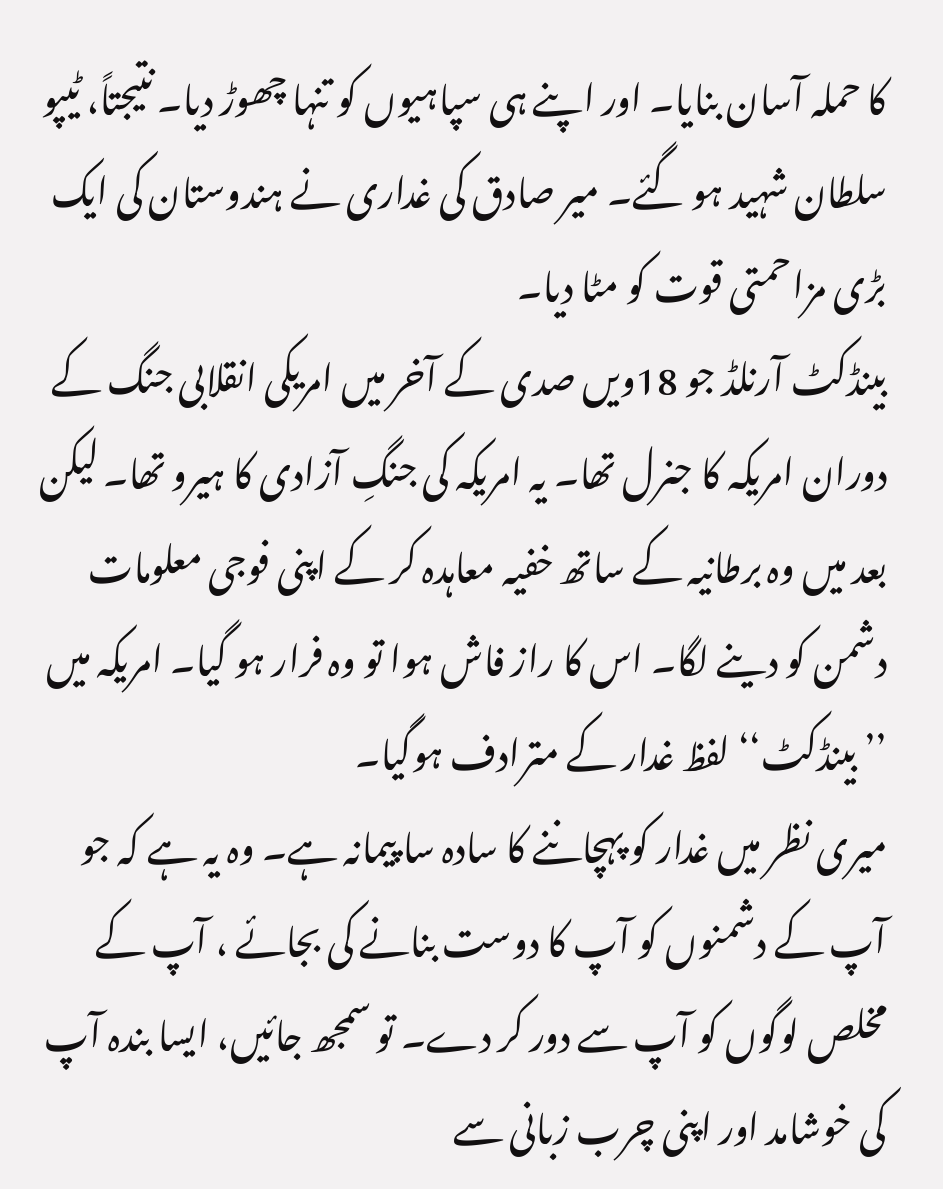کا حملہ آسان بنایا۔ اور اپنے ہی سپاہیوں کو تنہا چھوڑ دیا۔ نتیجتاً، ٹیپو سلطان شہید ہو گئے۔ میر صادق کی غداری نے ہندوستان کی ایک بڑی مزاحمتی قوت کو مٹا دیا۔
بینڈکٹ آرنلڈ جو 18ویں صدی کے آخر میں امریکی انقلابی جنگ کے دوران امریکہ کا جنرل تھا۔ یہ امریکہ کی جنگِ آزادی کا ہیرو تھا۔ لیکن بعد میں وہ برطانیہ کے ساتھ خفیہ معاہدہ کر کے اپنی فوجی معلومات دشمن کو دینے لگا۔ اس کا راز فاش ہوا تو وہ فرار ہو گیا۔ امریکہ میں ’’ بینڈکٹ‘‘ لفظ غدار کے مترادف ہوگیا۔
میری نظر میں غدار کو پہچاننے کا سادہ سا پیمانہ ہے۔ وہ یہ ہے کہ جو آپ کے دشمنوں کو آپ کا دوست بنانے کی بجائے ، آپ کے مخلص لوگوں کو آپ سے دور کر دے۔ تو سمجھ جائیں، ایسا بندہ آپ کی خوشامد اور اپنی چرب زبانی سے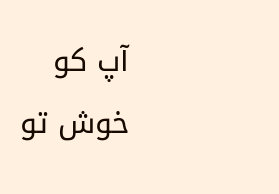آپ کو خوش تو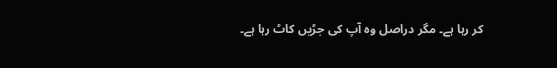کر رہا ہے۔ مگر دراصل وہ آپ کی جڑیں کاٹ رہا ہے۔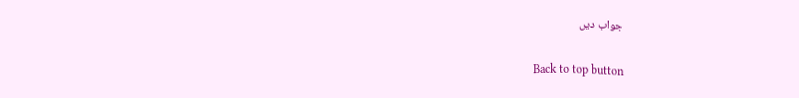جواب دیں

Back to top button